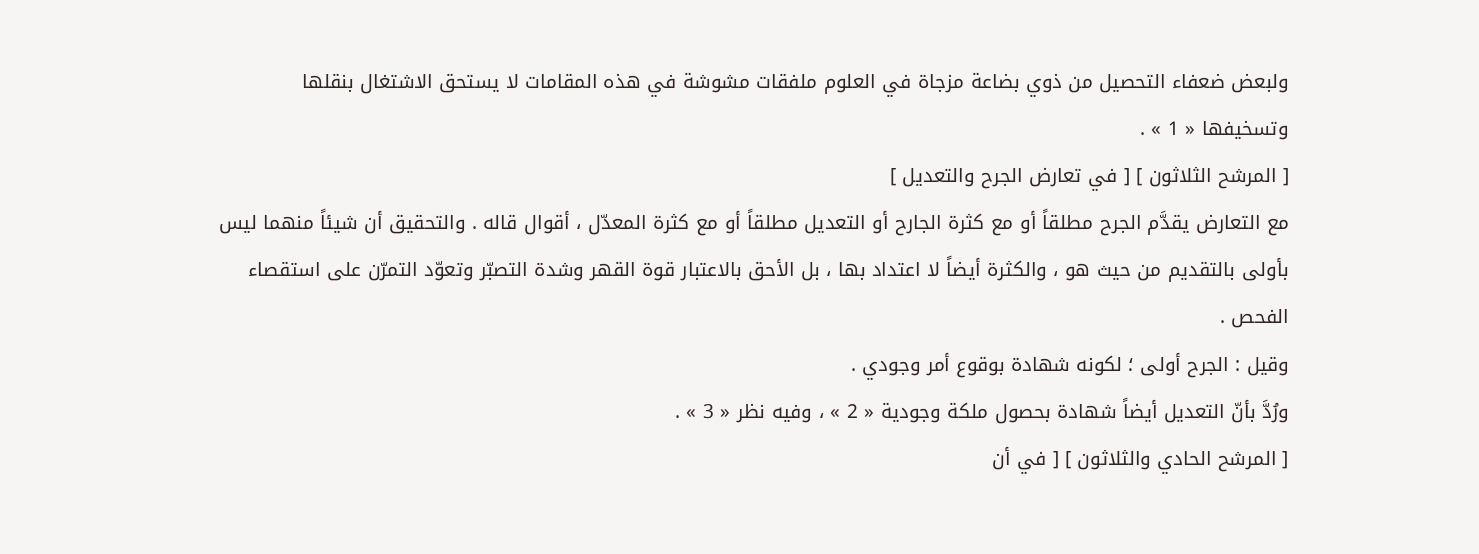ولبعض ضعفاء التحصيل من ذوي بضاعة مزجاة في العلوم ملفقات مشوشة في هذه المقامات لا يستحق الاشتغال بنقلها وتسخيفها « 1 » .
[ المرشح الثلاثون ] [ في تعارض الجرح والتعديل ]
مع التعارض يقدَّم الجرح مطلقاً أو مع كثرة الجارح أو التعديل مطلقاً أو مع كثرة المعدّل ، أقوال قاله . والتحقيق أن شيئاً منهما ليس بأولى بالتقديم من حيث هو ، والكثرة أيضاً لا اعتداد بها ، بل الأحق بالاعتبار قوة القهر وشدة التصبّر وتعوّد التمرّن على استقصاء الفحص .
وقيل : الجرح أولى ؛ لكونه شهادة بوقوع أمر وجودي .
ورُدَّ بأنّ التعديل أيضاً شهادة بحصول ملكة وجودية « 2 » ، وفيه نظر « 3 » .
[ المرشح الحادي والثلاثون ] [ في أن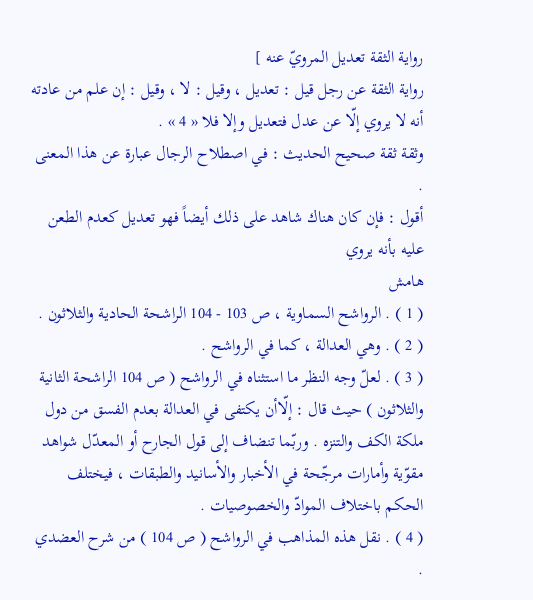رواية الثقة تعديل المرويّ عنه ]
رواية الثقة عن رجل قيل : تعديل ، وقيل : لا ، وقيل : إن علم من عادته أنه لا يروي إلّا عن عدل فتعديل وإلا فلا « 4 » .
وثقة ثقة صحيح الحديث : في اصطلاح الرجال عبارة عن هذا المعنى .
أقول : فإن كان هناك شاهد على ذلك أيضاً فهو تعديل كعدم الطعن عليه بأنه يروي
هامش
( 1 ) . الرواشح السماوية ، ص 103 - 104 الراشحة الحادية والثلاثون .
( 2 ) . وهي العدالة ، كما في الرواشح .
( 3 ) . لعلّ وجه النظر ما استثناه في الرواشح ( ص 104 الراشحة الثانية والثلاثون ) حيث قال : إلّاأن يكتفى في العدالة بعدم الفسق من دول ملكة الكف والتنزه . وربّما تنضاف إلى قول الجارح أو المعدّل شواهد مقوّية وأمارات مرجّحة في الأخبار والأسانيد والطبقات ، فيختلف الحكم باختلاف الموادّ والخصوصيات .
( 4 ) . نقل هذه المذاهب في الرواشح ( ص 104 ) من شرح العضدي .